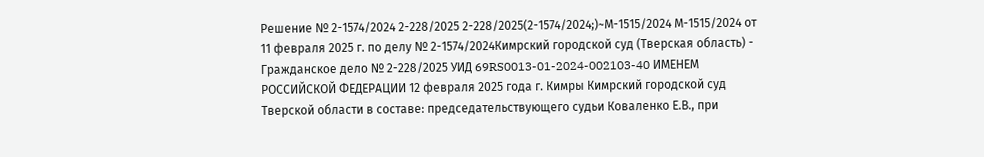Решение № 2-1574/2024 2-228/2025 2-228/2025(2-1574/2024;)~М-1515/2024 М-1515/2024 от 11 февраля 2025 г. по делу № 2-1574/2024Кимрский городской суд (Тверская область) - Гражданское дело № 2-228/2025 УИД 69RS0013-01-2024-002103-40 ИМЕНЕМ РОССИЙСКОЙ ФЕДЕРАЦИИ 12 февраля 2025 года г. Кимры Кимрский городской суд Тверской области в составе: председательствующего судьи Коваленко Е.В., при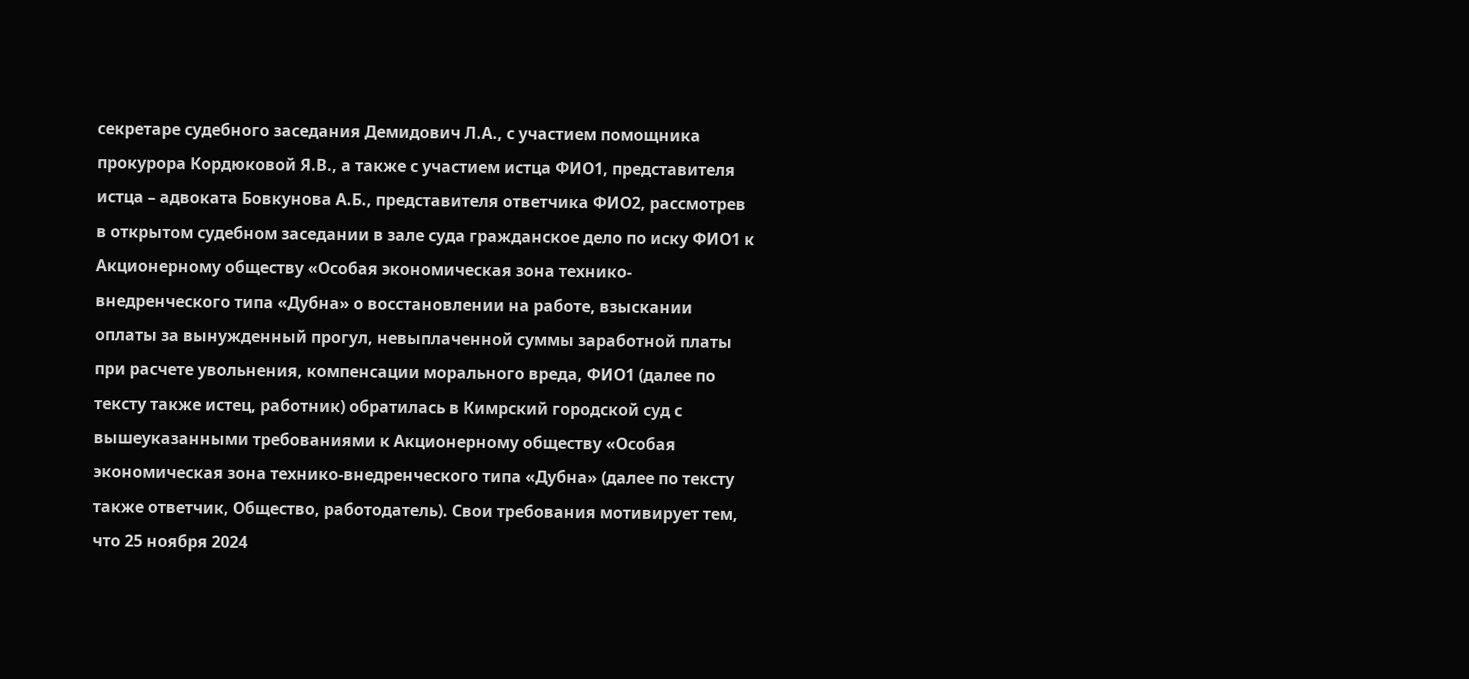секретаре судебного заседания Демидович Л.А., с участием помощника прокурора Кордюковой Я.В., а также с участием истца ФИО1, представителя истца – адвоката Бовкунова А.Б., представителя ответчика ФИО2, рассмотрев в открытом судебном заседании в зале суда гражданское дело по иску ФИО1 к Акционерному обществу «Особая экономическая зона технико-внедренческого типа «Дубна» о восстановлении на работе, взыскании оплаты за вынужденный прогул, невыплаченной суммы заработной платы при расчете увольнения, компенсации морального вреда, ФИО1 (далее по тексту также истец, работник) обратилась в Кимрский городской суд с вышеуказанными требованиями к Акционерному обществу «Особая экономическая зона технико-внедренческого типа «Дубна» (далее по тексту также ответчик, Общество, работодатель). Свои требования мотивирует тем, что 25 ноября 2024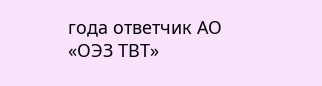года ответчик АО «ОЭЗ ТВТ»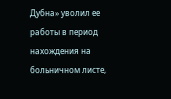Дубна» уволил ее работы в период нахождения на больничном листе,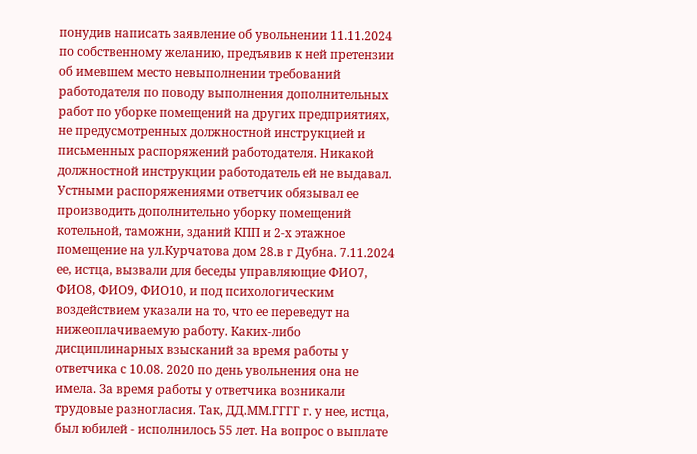понудив написать заявление об увольнении 11.11.2024 по собственному желанию, предъявив к ней претензии об имевшем место невыполнении требований работодателя по поводу выполнения дополнительных работ по уборке помещений на других предприятиях, не предусмотренных должностной инструкцией и письменных распоряжений работодателя. Никакой должностной инструкции работодатель ей не выдавал. Устными распоряжениями ответчик обязывал ее производить дополнительно уборку помещений котельной, таможни, зданий КПП и 2-х этажное помещение на ул.Курчатова дом 28.в г Дубна. 7.11.2024 ее, истца, вызвали для беседы управляющие ФИО7, ФИО8, ФИО9, ФИО10, и под психологическим воздействием указали на то, что ее переведут на нижеоплачиваемую работу. Каких-либо дисциплинарных взысканий за время работы у ответчика с 10.08. 2020 по день увольнения она не имела. За время работы у ответчика возникали трудовые разногласия. Так, ДД.ММ.ГГГГ г. у нее, истца, был юбилей - исполнилось 55 лет. На вопрос о выплате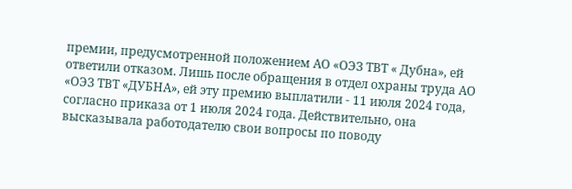премии, предусмотренной положением АО «ОЭЗ ТВТ « Дубна», ей ответили отказом. Лишь после обращения в отдел охраны труда АО «ОЭЗ ТВТ «ДУБНА», ей эту премию выплатили - 11 июля 2024 года, согласно приказа от 1 июля 2024 года. Действительно, она высказывала работодателю свои вопросы по поводу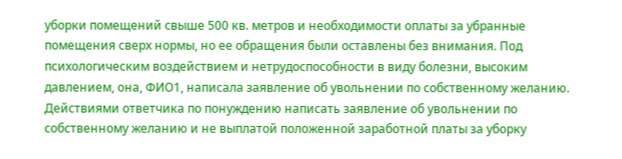уборки помещений свыше 500 кв. метров и необходимости оплаты за убранные помещения сверх нормы, но ее обращения были оставлены без внимания. Под психологическим воздействием и нетрудоспособности в виду болезни, высоким давлением, она, ФИО1, написала заявление об увольнении по собственному желанию. Действиями ответчика по понуждению написать заявление об увольнении по собственному желанию и не выплатой положенной заработной платы за уборку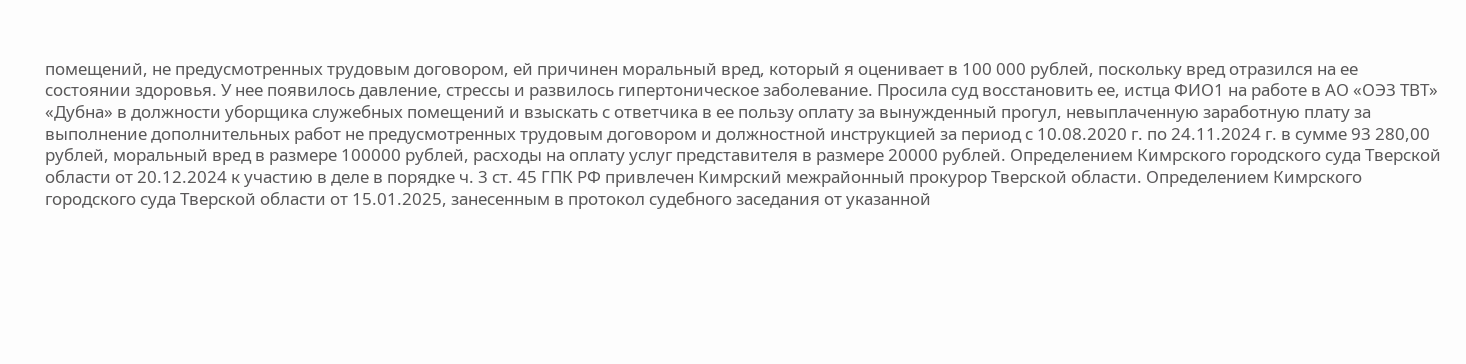помещений, не предусмотренных трудовым договором, ей причинен моральный вред, который я оценивает в 100 000 рублей, поскольку вред отразился на ее состоянии здоровья. У нее появилось давление, стрессы и развилось гипертоническое заболевание. Просила суд восстановить ее, истца ФИО1 на работе в АО «ОЭЗ ТВТ» «Дубна» в должности уборщика служебных помещений и взыскать с ответчика в ее пользу оплату за вынужденный прогул, невыплаченную заработную плату за выполнение дополнительных работ не предусмотренных трудовым договором и должностной инструкцией за период с 10.08.2020 г. по 24.11.2024 г. в сумме 93 280,00 рублей, моральный вред в размере 100000 рублей, расходы на оплату услуг представителя в размере 20000 рублей. Определением Кимрского городского суда Тверской области от 20.12.2024 к участию в деле в порядке ч. 3 ст. 45 ГПК РФ привлечен Кимрский межрайонный прокурор Тверской области. Определением Кимрского городского суда Тверской области от 15.01.2025, занесенным в протокол судебного заседания от указанной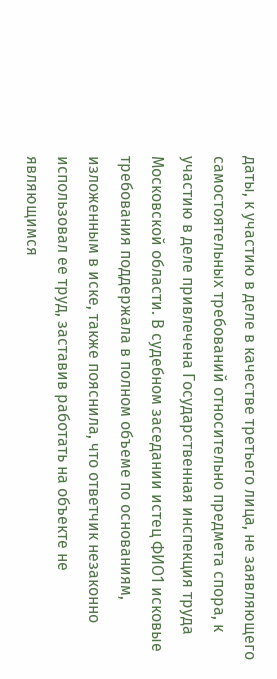даты, к участию в деле в качестве третьего лица, не заявляющего самостоятельных требований относительно предмета спора, к участию в деле привлечена Государственная инспекция труда Московской области. В судебном заседании истец ФИО1 исковые требования поддержала в полном объеме по основаниям, изложенным в иске, также пояснила, что ответчик незаконно использовал ее труд, заставив работать на объекте не являющимся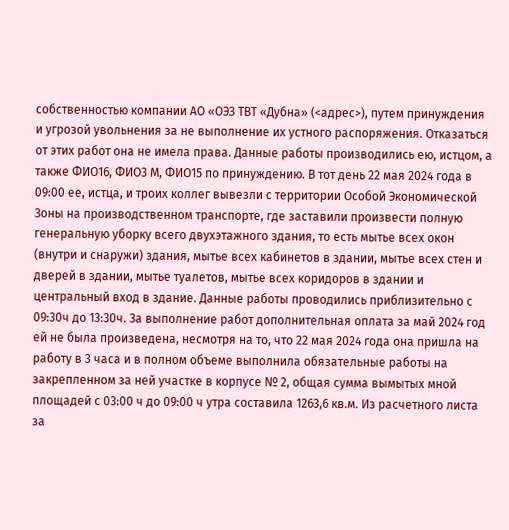собственностью компании АО «ОЭЗ ТВТ «Дубна» (<адрес>), путем принуждения и угрозой увольнения за не выполнение их устного распоряжения. Отказаться от этих работ она не имела права. Данные работы производились ею, истцом, а также ФИО16, ФИО3 М, ФИО15 по принуждению. В тот день 22 мая 2024 года в 09:00 ее, истца, и троих коллег вывезли с территории Особой Экономической Зоны на производственном транспорте, где заставили произвести полную генеральную уборку всего двухэтажного здания, то есть мытье всех окон (внутри и снаружи) здания, мытье всех кабинетов в здании, мытье всех стен и дверей в здании, мытье туалетов, мытье всех коридоров в здании и центральный вход в здание. Данные работы проводились приблизительно с 09:30ч до 13:30ч. За выполнение работ дополнительная оплата за май 2024 год ей не была произведена, несмотря на то, что 22 мая 2024 года она пришла на работу в 3 часа и в полном объеме выполнила обязательные работы на закрепленном за ней участке в корпусе № 2, общая сумма вымытых мной площадей с 03:00 ч до 09:00 ч утра составила 1263,6 кв.м. Из расчетного листа за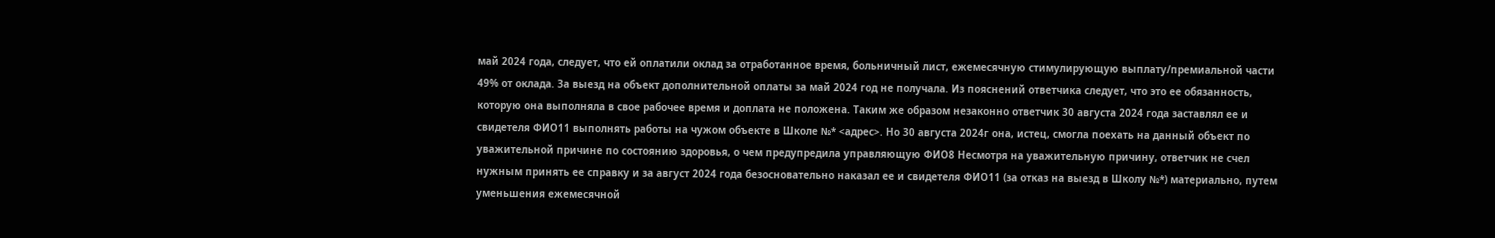май 2024 года, следует, что ей оплатили оклад за отработанное время, больничный лист, ежемесячную стимулирующую выплату/премиальной части 49% от оклада. За выезд на объект дополнительной оплаты за май 2024 год не получала. Из пояснений ответчика следует, что это ее обязанность, которую она выполняла в свое рабочее время и доплата не положена. Таким же образом незаконно ответчик 30 августа 2024 года заставлял ее и свидетеля ФИО11 выполнять работы на чужом объекте в Школе №* <адрес>. Но 30 августа 2024г она, истец, смогла поехать на данный объект по уважительной причине по состоянию здоровья, о чем предупредила управляющую ФИО8 Несмотря на уважительную причину, ответчик не счел нужным принять ее справку и за август 2024 года безосновательно наказал ее и свидетеля ФИО11 (за отказ на выезд в Школу №*) материально, путем уменьшения ежемесячной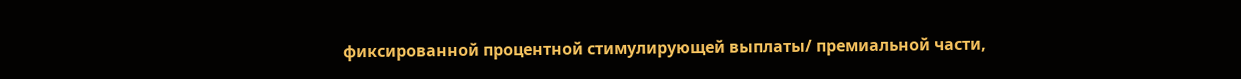фиксированной процентной стимулирующей выплаты/ премиальной части,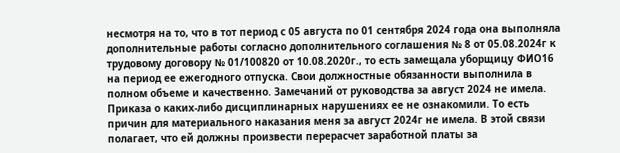несмотря на то, что в тот период с 05 августа по 01 сентября 2024 года она выполняла дополнительные работы согласно дополнительного соглашения № 8 от 05.08.2024г к трудовому договору № 01/100820 от 10.08.2020г., то есть замещала уборщицу ФИО16 на период ее ежегодного отпуска. Свои должностные обязанности выполнила в полном объеме и качественно. Замечаний от руководства за август 2024 не имела. Приказа о каких-либо дисциплинарных нарушениях ее не ознакомили. То есть причин для материального наказания меня за август 2024г не имела. В этой связи полагает, что ей должны произвести перерасчет заработной платы за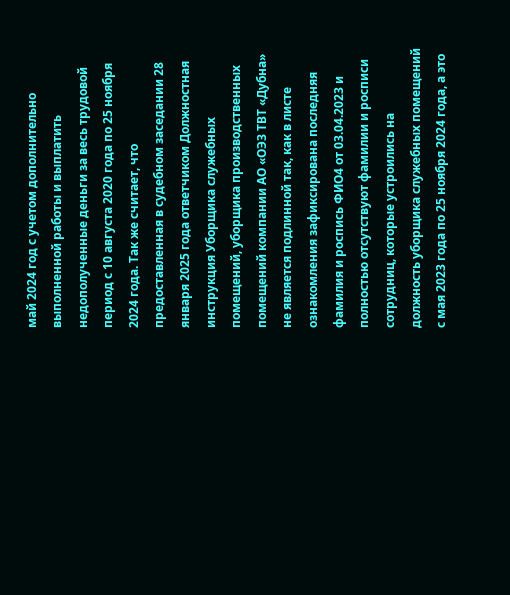май 2024 год с учетом дополнительно выполненной работы и выплатить недополученные деньги за весь трудовой период с 10 августа 2020 года по 25 ноября 2024 года. Так же считает, что предоставленная в судебном заседании 28 января 2025 года ответчиком Должностная инструкция Уборщика служебных помещений, уборщика производственных помещений компании АО «ОЭЗ ТВТ «Дубна» не является подлинной так, как в листе ознакомления зафиксирована последняя фамилия и роспись ФИО4 от 03.04.2023 и полностью отсутствуют фамилии и росписи сотрудниц, которые устроились на должность уборщика служебных помещений с мая 2023 года по 25 ноября 2024 года, а это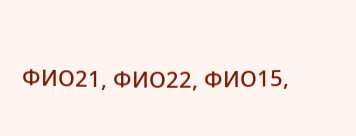ФИО21, ФИО22, ФИО15,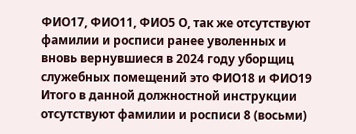ФИО17, ФИО11, ФИО5 О, так же отсутствуют фамилии и росписи ранее уволенных и вновь вернувшиеся в 2024 году уборщиц служебных помещений это ФИО18 и ФИО19 Итого в данной должностной инструкции отсутствуют фамилии и росписи 8 (восьми)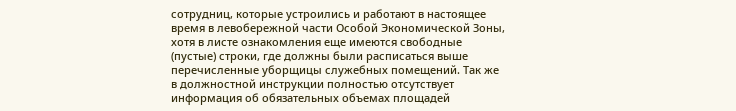сотрудниц, которые устроились и работают в настоящее время в левобережной части Особой Экономической Зоны, хотя в листе ознакомления еще имеются свободные (пустые) строки, где должны были расписаться выше перечисленные уборщицы служебных помещений. Так же в должностной инструкции полностью отсутствует информация об обязательных объемах площадей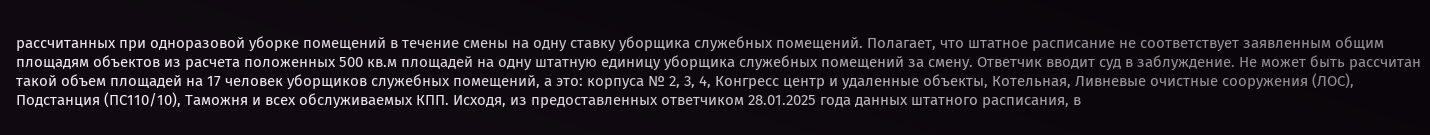рассчитанных при одноразовой уборке помещений в течение смены на одну ставку уборщика служебных помещений. Полагает, что штатное расписание не соответствует заявленным общим площадям объектов из расчета положенных 500 кв.м площадей на одну штатную единицу уборщика служебных помещений за смену. Ответчик вводит суд в заблуждение. Не может быть рассчитан такой объем площадей на 17 человек уборщиков служебных помещений, а это: корпуса № 2, 3, 4, Конгресс центр и удаленные объекты, Котельная, Ливневые очистные сооружения (ЛОС), Подстанция (ПС110/10), Таможня и всех обслуживаемых КПП. Исходя, из предоставленных ответчиком 28.01.2025 года данных штатного расписания, в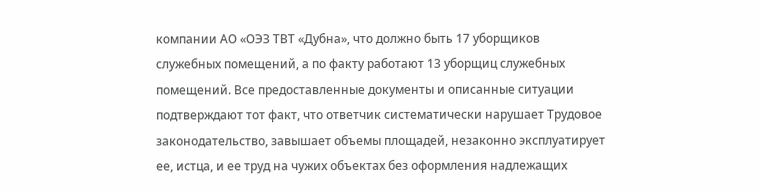компании АО «ОЭЗ ТВТ «Дубна», что должно быть 17 уборщиков служебных помещений, а по факту работают 13 уборщиц служебных помещений. Все предоставленные документы и описанные ситуации подтверждают тот факт, что ответчик систематически нарушает Трудовое законодательство, завышает объемы площадей, незаконно эксплуатирует ее, истца, и ее труд на чужих объектах без оформления надлежащих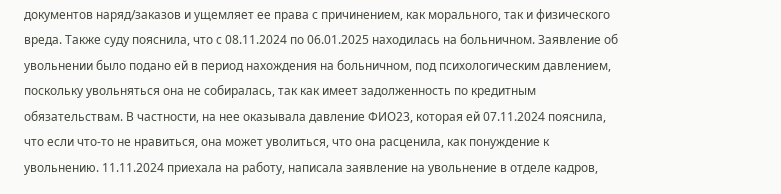документов наряд/заказов и ущемляет ее права с причинением, как морального, так и физического вреда. Также суду пояснила, что с 08.11.2024 по 06.01.2025 находилась на больничном. Заявление об увольнении было подано ей в период нахождения на больничном, под психологическим давлением, поскольку увольняться она не собиралась, так как имеет задолженность по кредитным обязательствам. В частности, на нее оказывала давление ФИО23, которая ей 07.11.2024 пояснила, что если что-то не нравиться, она может уволиться, что она расценила, как понуждение к увольнению. 11.11.2024 приехала на работу, написала заявление на увольнение в отделе кадров,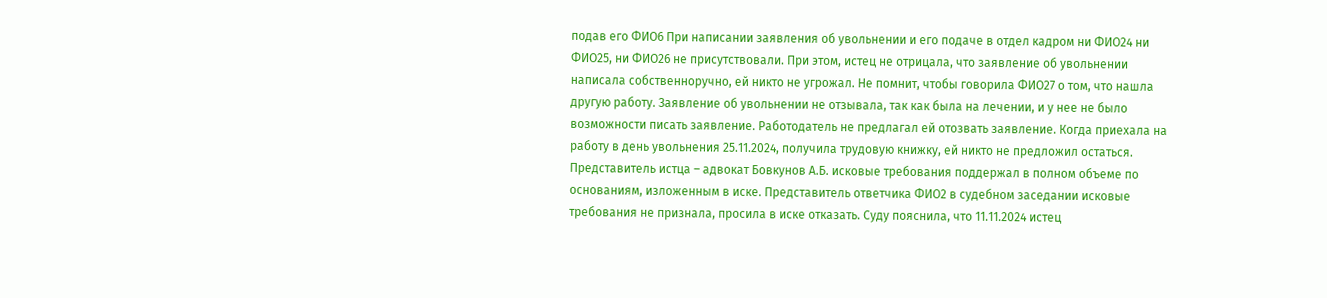подав его ФИО6 При написании заявления об увольнении и его подаче в отдел кадром ни ФИО24 ни ФИО25, ни ФИО26 не присутствовали. При этом, истец не отрицала, что заявление об увольнении написала собственноручно, ей никто не угрожал. Не помнит, чтобы говорила ФИО27 о том, что нашла другую работу. Заявление об увольнении не отзывала, так как была на лечении, и у нее не было возможности писать заявление. Работодатель не предлагал ей отозвать заявление. Когда приехала на работу в день увольнения 25.11.2024, получила трудовую книжку, ей никто не предложил остаться. Представитель истца – адвокат Бовкунов А.Б. исковые требования поддержал в полном объеме по основаниям, изложенным в иске. Представитель ответчика ФИО2 в судебном заседании исковые требования не признала, просила в иске отказать. Суду пояснила, что 11.11.2024 истец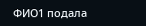ФИО1 подала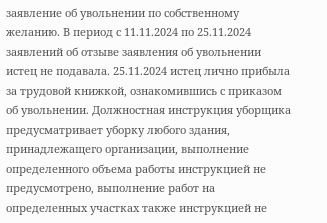заявление об увольнении по собственному желанию. В период с 11.11.2024 по 25.11.2024 заявлений об отзыве заявления об увольнении истец не подавала. 25.11.2024 истец лично прибыла за трудовой книжкой, ознакомившись с приказом об увольнении. Должностная инструкция уборщика предусматривает уборку любого здания, принадлежащего организации, выполнение определенного объема работы инструкцией не предусмотрено, выполнение работ на определенных участках также инструкцией не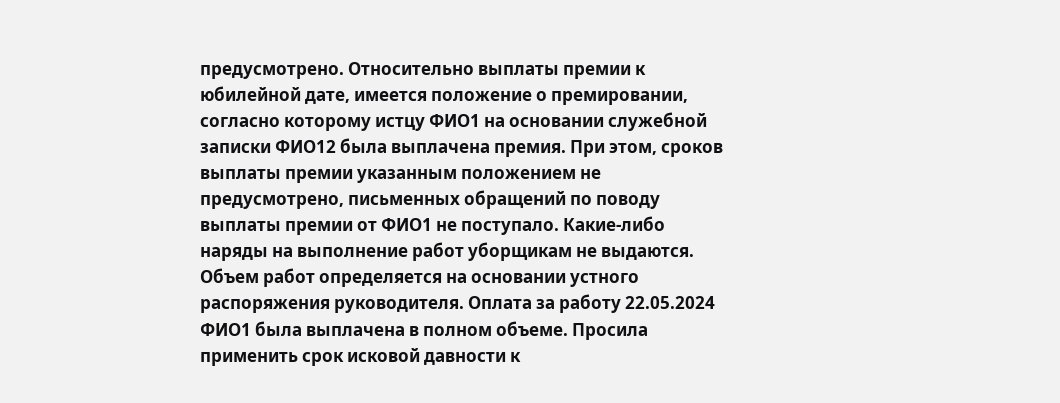предусмотрено. Относительно выплаты премии к юбилейной дате, имеется положение о премировании, согласно которому истцу ФИО1 на основании служебной записки ФИО12 была выплачена премия. При этом, сроков выплаты премии указанным положением не предусмотрено, письменных обращений по поводу выплаты премии от ФИО1 не поступало. Какие-либо наряды на выполнение работ уборщикам не выдаются. Объем работ определяется на основании устного распоряжения руководителя. Оплата за работу 22.05.2024 ФИО1 была выплачена в полном объеме. Просила применить срок исковой давности к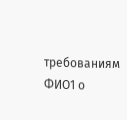требованиям ФИО1 о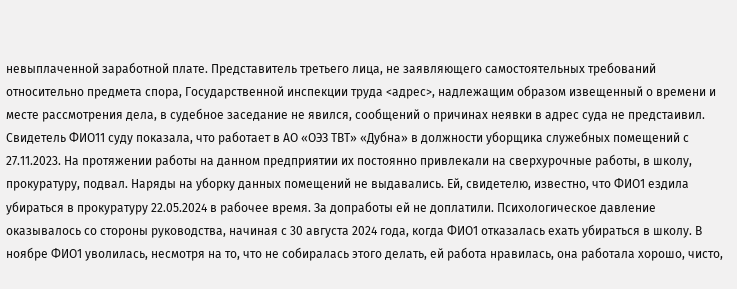невыплаченной заработной плате. Представитель третьего лица, не заявляющего самостоятельных требований относительно предмета спора, Государственной инспекции труда <адрес>, надлежащим образом извещенный о времени и месте рассмотрения дела, в судебное заседание не явился, сообщений о причинах неявки в адрес суда не предстаивил. Свидетель ФИО11 суду показала, что работает в АО «ОЭЗ ТВТ» «Дубна» в должности уборщика служебных помещений с 27.11.2023. На протяжении работы на данном предприятии их постоянно привлекали на сверхурочные работы, в школу, прокуратуру, подвал. Наряды на уборку данных помещений не выдавались. Ей, свидетелю, известно, что ФИО1 ездила убираться в прокуратуру 22.05.2024 в рабочее время. За допработы ей не доплатили. Психологическое давление оказывалось со стороны руководства, начиная с 30 августа 2024 года, когда ФИО1 отказалась ехать убираться в школу. В ноябре ФИО1 уволилась, несмотря на то, что не собиралась этого делать, ей работа нравилась, она работала хорошо, чисто,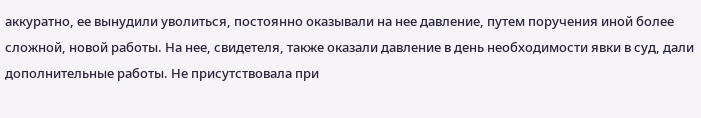аккуратно, ее вынудили уволиться, постоянно оказывали на нее давление, путем поручения иной более сложной, новой работы. На нее, свидетеля, также оказали давление в день необходимости явки в суд, дали дополнительные работы. Не присутствовала при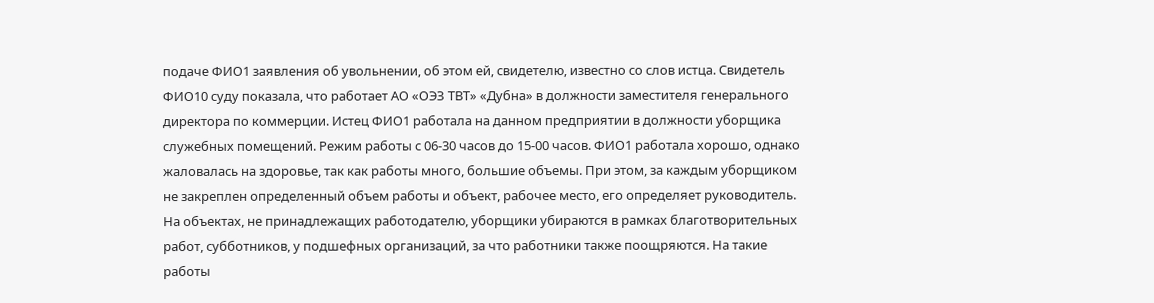подаче ФИО1 заявления об увольнении, об этом ей, свидетелю, известно со слов истца. Свидетель ФИО10 суду показала, что работает АО «ОЭЗ ТВТ» «Дубна» в должности заместителя генерального директора по коммерции. Истец ФИО1 работала на данном предприятии в должности уборщика служебных помещений. Режим работы с 06-30 часов до 15-00 часов. ФИО1 работала хорошо, однако жаловалась на здоровье, так как работы много, большие объемы. При этом, за каждым уборщиком не закреплен определенный объем работы и объект, рабочее место, его определяет руководитель. На объектах, не принадлежащих работодателю, уборщики убираются в рамках благотворительных работ, субботников, у подшефных организаций, за что работники также поощряются. На такие работы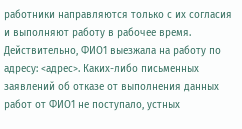работники направляются только с их согласия и выполняют работу в рабочее время. Действительно, ФИО1 выезжала на работу по адресу: <адрес>. Каких-либо письменных заявлений об отказе от выполнения данных работ от ФИО1 не поступало, устных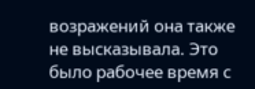возражений она также не высказывала. Это было рабочее время с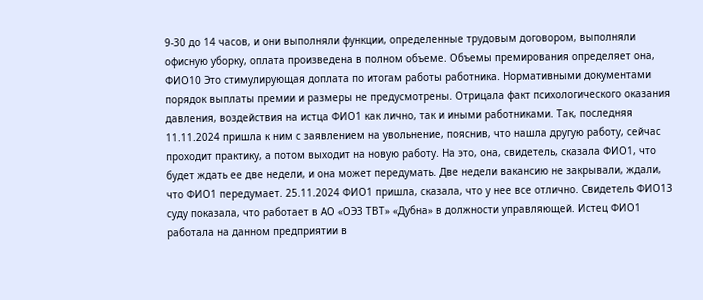9-30 до 14 часов, и они выполняли функции, определенные трудовым договором, выполняли офисную уборку, оплата произведена в полном объеме. Объемы премирования определяет она, ФИО10 Это стимулирующая доплата по итогам работы работника. Нормативными документами порядок выплаты премии и размеры не предусмотрены. Отрицала факт психологического оказания давления, воздействия на истца ФИО1 как лично, так и иными работниками. Так, последняя 11.11.2024 пришла к ним с заявлением на увольнение, пояснив, что нашла другую работу, сейчас проходит практику, а потом выходит на новую работу. На это, она, свидетель, сказала ФИО1, что будет ждать ее две недели, и она может передумать. Две недели вакансию не закрывали, ждали, что ФИО1 передумает. 25.11.2024 ФИО1 пришла, сказала, что у нее все отлично. Свидетель ФИО13 суду показала, что работает в АО «ОЭЗ ТВТ» «Дубна» в должности управляющей. Истец ФИО1 работала на данном предприятии в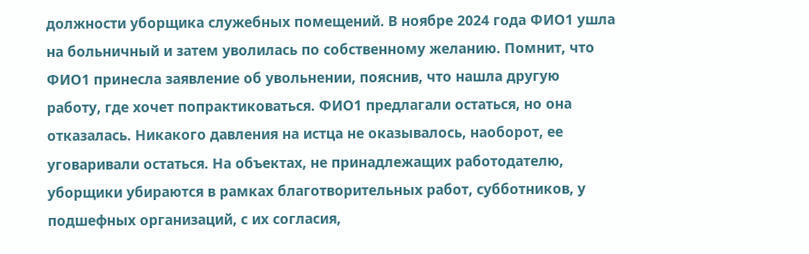должности уборщика служебных помещений. В ноябре 2024 года ФИО1 ушла на больничный и затем уволилась по собственному желанию. Помнит, что ФИО1 принесла заявление об увольнении, пояснив, что нашла другую работу, где хочет попрактиковаться. ФИО1 предлагали остаться, но она отказалась. Никакого давления на истца не оказывалось, наоборот, ее уговаривали остаться. На объектах, не принадлежащих работодателю, уборщики убираются в рамках благотворительных работ, субботников, у подшефных организаций, с их согласия,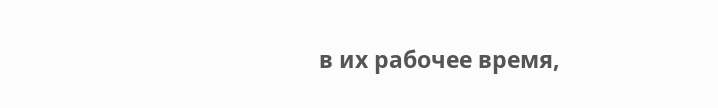в их рабочее время,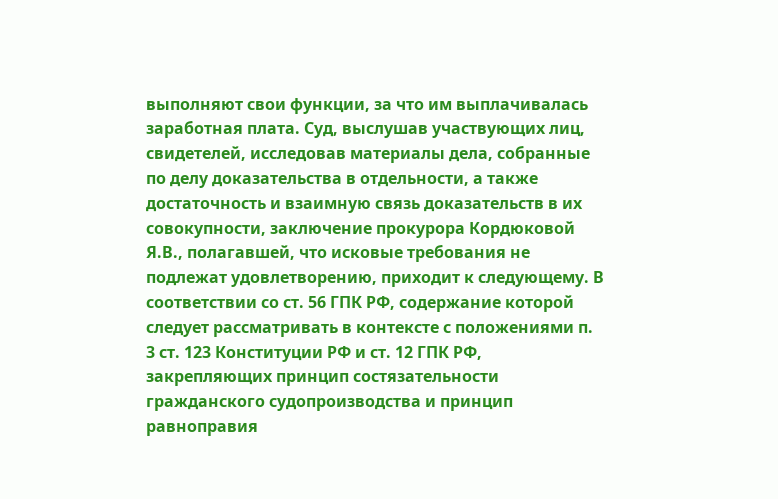выполняют свои функции, за что им выплачивалась заработная плата. Суд, выслушав участвующих лиц, свидетелей, исследовав материалы дела, собранные по делу доказательства в отдельности, а также достаточность и взаимную связь доказательств в их совокупности, заключение прокурора Кордюковой Я.В., полагавшей, что исковые требования не подлежат удовлетворению, приходит к следующему. В соответствии со ст. 56 ГПК РФ, содержание которой следует рассматривать в контексте с положениями п. 3 ст. 123 Конституции РФ и ст. 12 ГПК РФ, закрепляющих принцип состязательности гражданского судопроизводства и принцип равноправия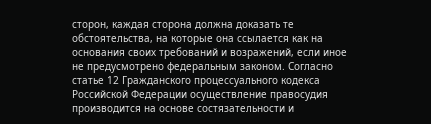сторон, каждая сторона должна доказать те обстоятельства, на которые она ссылается как на основания своих требований и возражений, если иное не предусмотрено федеральным законом. Согласно статье 12 Гражданского процессуального кодекса Российской Федерации осуществление правосудия производится на основе состязательности и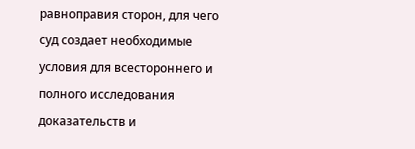равноправия сторон, для чего суд создает необходимые условия для всестороннего и полного исследования доказательств и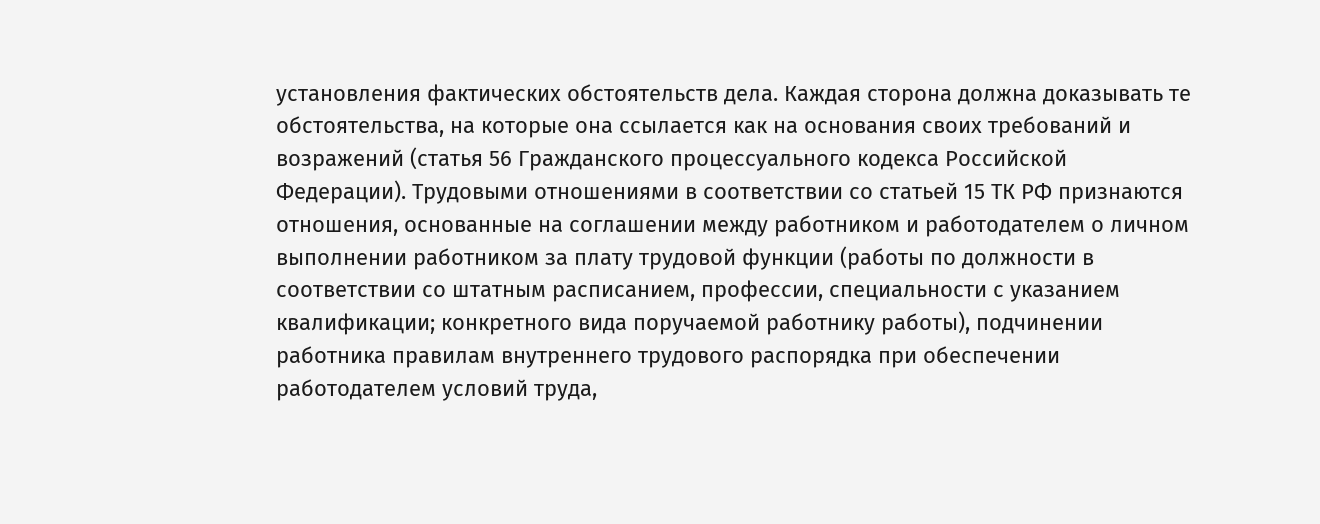установления фактических обстоятельств дела. Каждая сторона должна доказывать те обстоятельства, на которые она ссылается как на основания своих требований и возражений (статья 56 Гражданского процессуального кодекса Российской Федерации). Трудовыми отношениями в соответствии со статьей 15 ТК РФ признаются отношения, основанные на соглашении между работником и работодателем о личном выполнении работником за плату трудовой функции (работы по должности в соответствии со штатным расписанием, профессии, специальности с указанием квалификации; конкретного вида поручаемой работнику работы), подчинении работника правилам внутреннего трудового распорядка при обеспечении работодателем условий труда,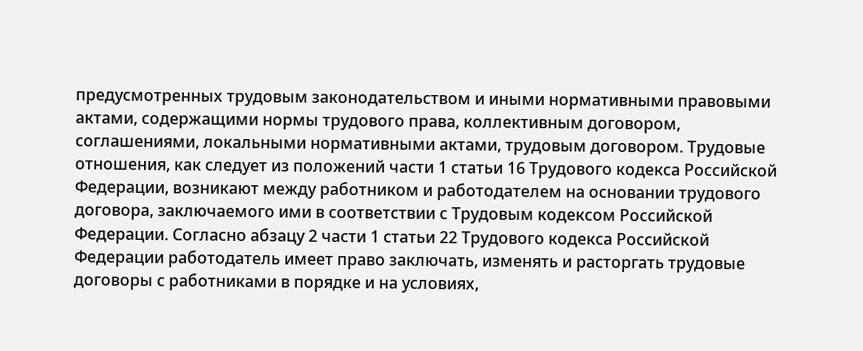предусмотренных трудовым законодательством и иными нормативными правовыми актами, содержащими нормы трудового права, коллективным договором, соглашениями, локальными нормативными актами, трудовым договором. Трудовые отношения, как следует из положений части 1 статьи 16 Трудового кодекса Российской Федерации, возникают между работником и работодателем на основании трудового договора, заключаемого ими в соответствии с Трудовым кодексом Российской Федерации. Согласно абзацу 2 части 1 статьи 22 Трудового кодекса Российской Федерации работодатель имеет право заключать, изменять и расторгать трудовые договоры с работниками в порядке и на условиях,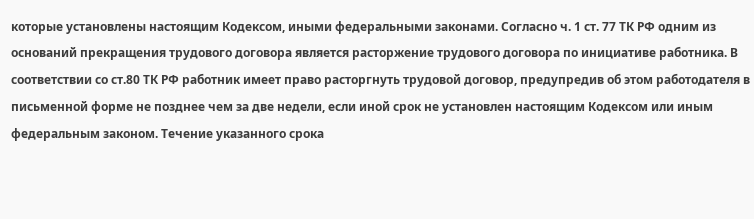которые установлены настоящим Кодексом, иными федеральными законами. Согласно ч. 1 ст. 77 ТК РФ одним из оснований прекращения трудового договора является расторжение трудового договора по инициативе работника. В соответствии со ст.80 ТК РФ работник имеет право расторгнуть трудовой договор, предупредив об этом работодателя в письменной форме не позднее чем за две недели, если иной срок не установлен настоящим Кодексом или иным федеральным законом. Течение указанного срока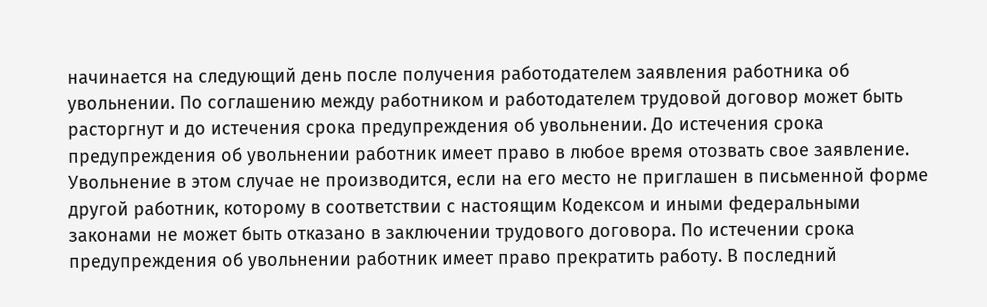начинается на следующий день после получения работодателем заявления работника об увольнении. По соглашению между работником и работодателем трудовой договор может быть расторгнут и до истечения срока предупреждения об увольнении. До истечения срока предупреждения об увольнении работник имеет право в любое время отозвать свое заявление. Увольнение в этом случае не производится, если на его место не приглашен в письменной форме другой работник, которому в соответствии с настоящим Кодексом и иными федеральными законами не может быть отказано в заключении трудового договора. По истечении срока предупреждения об увольнении работник имеет право прекратить работу. В последний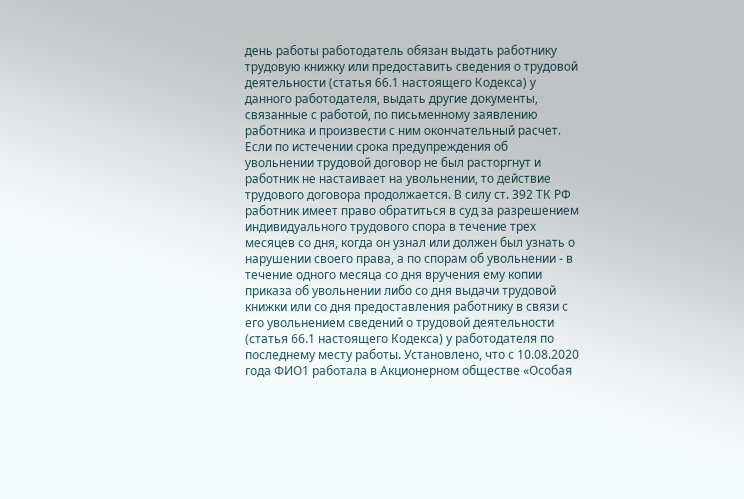день работы работодатель обязан выдать работнику трудовую книжку или предоставить сведения о трудовой деятельности (статья 66.1 настоящего Кодекса) у данного работодателя, выдать другие документы, связанные с работой, по письменному заявлению работника и произвести с ним окончательный расчет. Если по истечении срока предупреждения об увольнении трудовой договор не был расторгнут и работник не настаивает на увольнении, то действие трудового договора продолжается. В силу ст. 392 ТК РФ работник имеет право обратиться в суд за разрешением индивидуального трудового спора в течение трех месяцев со дня, когда он узнал или должен был узнать о нарушении своего права, а по спорам об увольнении - в течение одного месяца со дня вручения ему копии приказа об увольнении либо со дня выдачи трудовой книжки или со дня предоставления работнику в связи с его увольнением сведений о трудовой деятельности (статья 66.1 настоящего Кодекса) у работодателя по последнему месту работы. Установлено, что с 10.08.2020 года ФИО1 работала в Акционерном обществе «Особая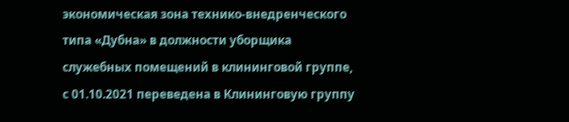экономическая зона технико-внедренческого типа «Дубна» в должности уборщика служебных помещений в клининговой группе, с 01.10.2021 переведена в Клининговую группу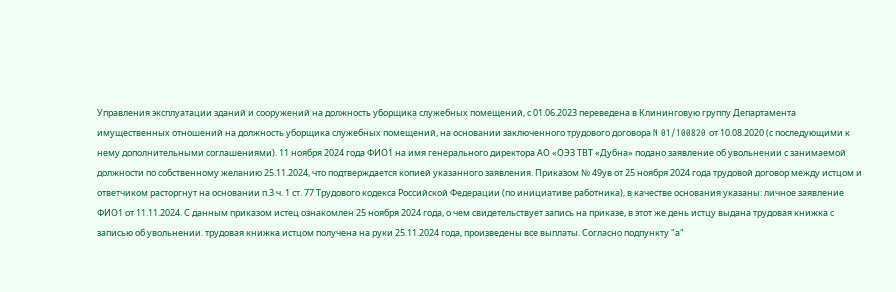Управления эксплуатации зданий и сооружений на должность уборщика служебных помещений, с 01.06.2023 переведена в Клининговую группу Департамента имущественных отношений на должность уборщика служебных помещений, на основании заключенного трудового договора N 01/100820 от 10.08.2020 (с последующими к нему дополнительными соглашениями). 11 ноября 2024 года ФИО1 на имя генерального директора АО «ОЭЗ ТВТ «Дубна» подано заявление об увольнении с занимаемой должности по собственному желанию 25.11.2024, что подтверждается копией указанного заявления. Приказом № 49ув от 25 ноября 2024 года трудовой договор между истцом и ответчиком расторгнут на основании п.3 ч. 1 ст. 77 Трудового кодекса Российской Федерации (по инициативе работника), в качестве основания указаны: личное заявление ФИО1 от 11.11.2024. С данным приказом истец ознакомлен 25 ноября 2024 года, о чем свидетельствует запись на приказе, в этот же день истцу выдана трудовая книжка с записью об увольнении. трудовая книжка истцом получена на руки 25.11.2024 года, произведены все выплаты. Согласно подпункту "а"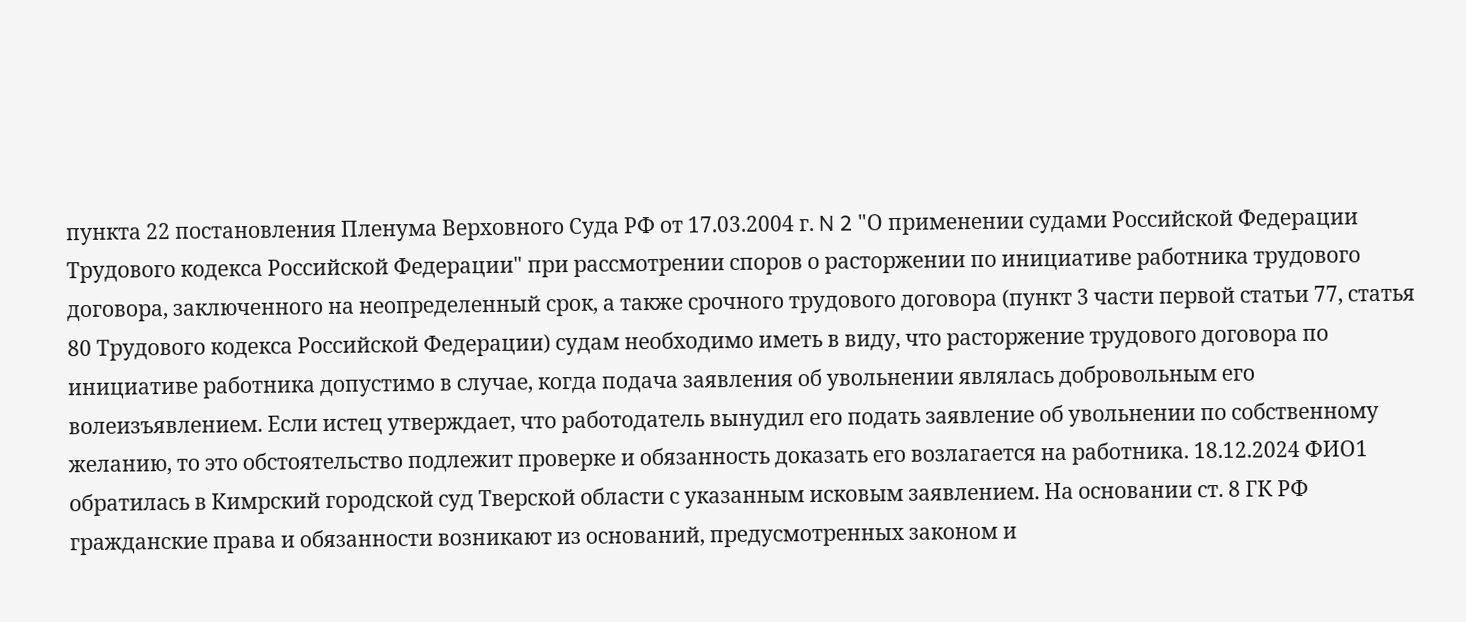пункта 22 постановления Пленума Верховного Суда РФ от 17.03.2004 г. N 2 "О применении судами Российской Федерации Трудового кодекса Российской Федерации" при рассмотрении споров о расторжении по инициативе работника трудового договора, заключенного на неопределенный срок, а также срочного трудового договора (пункт 3 части первой статьи 77, статья 80 Трудового кодекса Российской Федерации) судам необходимо иметь в виду, что расторжение трудового договора по инициативе работника допустимо в случае, когда подача заявления об увольнении являлась добровольным его волеизъявлением. Если истец утверждает, что работодатель вынудил его подать заявление об увольнении по собственному желанию, то это обстоятельство подлежит проверке и обязанность доказать его возлагается на работника. 18.12.2024 ФИО1 обратилась в Кимрский городской суд Тверской области с указанным исковым заявлением. На основании ст. 8 ГК РФ гражданские права и обязанности возникают из оснований, предусмотренных законом и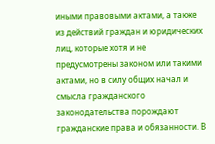иными правовыми актами, а также из действий граждан и юридических лиц, которые хотя и не предусмотрены законом или такими актами, но в силу общих начал и смысла гражданского законодательства порождают гражданские права и обязанности. В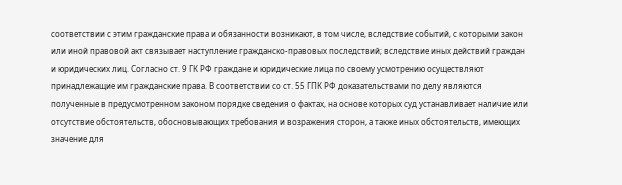соответствии с этим гражданские права и обязанности возникают, в том числе, вследствие событий, с которыми закон или иной правовой акт связывает наступление гражданско-правовых последствий; вследствие иных действий граждан и юридических лиц. Согласно ст. 9 ГК РФ граждане и юридические лица по своему усмотрению осуществляют принадлежащие им гражданские права. В соответствии со ст. 55 ГПК РФ доказательствами по делу являются полученные в предусмотренном законом порядке сведения о фактах, на основе которых суд устанавливает наличие или отсутствие обстоятельств, обосновывающих требования и возражения сторон, а также иных обстоятельств, имеющих значение для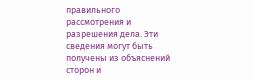правильного рассмотрения и разрешения дела. Эти сведения могут быть получены из объяснений сторон и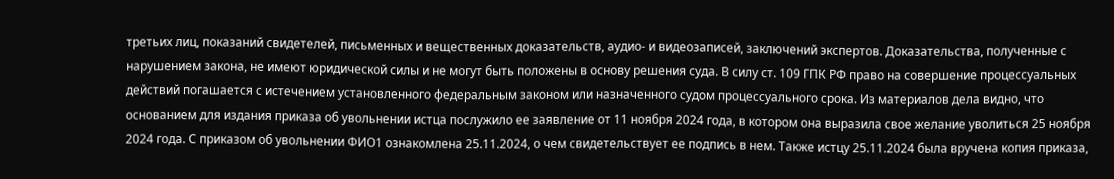третьих лиц, показаний свидетелей, письменных и вещественных доказательств, аудио- и видеозаписей, заключений экспертов. Доказательства, полученные с нарушением закона, не имеют юридической силы и не могут быть положены в основу решения суда. В силу ст. 109 ГПК РФ право на совершение процессуальных действий погашается с истечением установленного федеральным законом или назначенного судом процессуального срока. Из материалов дела видно, что основанием для издания приказа об увольнении истца послужило ее заявление от 11 ноября 2024 года, в котором она выразила свое желание уволиться 25 ноября 2024 года. С приказом об увольнении ФИО1 ознакомлена 25.11.2024, о чем свидетельствует ее подпись в нем. Также истцу 25.11.2024 была вручена копия приказа,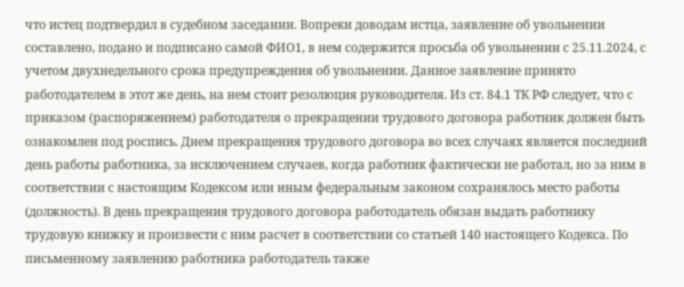что истец подтвердил в судебном заседании. Вопреки доводам истца, заявление об увольнении составлено, подано и подписано самой ФИО1, в нем содержится просьба об увольнении с 25.11.2024, с учетом двухнедельного срока предупреждения об увольнении. Данное заявление принято работодателем в этот же день, на нем стоит резолюция руководителя. Из ст. 84.1 ТК РФ следует, что с приказом (распоряжением) работодателя о прекращении трудового договора работник должен быть ознакомлен под роспись. Днем прекращения трудового договора во всех случаях является последний день работы работника, за исключением случаев, когда работник фактически не работал, но за ним в соответствии с настоящим Кодексом или иным федеральным законом сохранялось место работы (должность). В день прекращения трудового договора работодатель обязан выдать работнику трудовую книжку и произвести с ним расчет в соответствии со статьей 140 настоящего Кодекса. По письменному заявлению работника работодатель также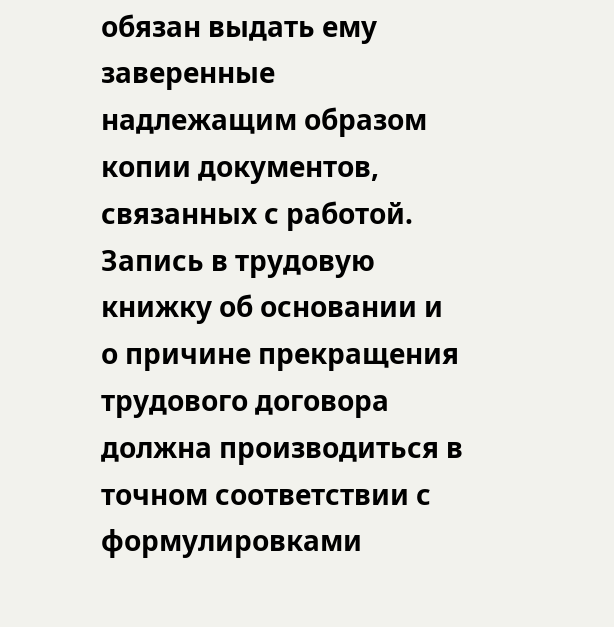обязан выдать ему заверенные надлежащим образом копии документов, связанных с работой. Запись в трудовую книжку об основании и о причине прекращения трудового договора должна производиться в точном соответствии с формулировками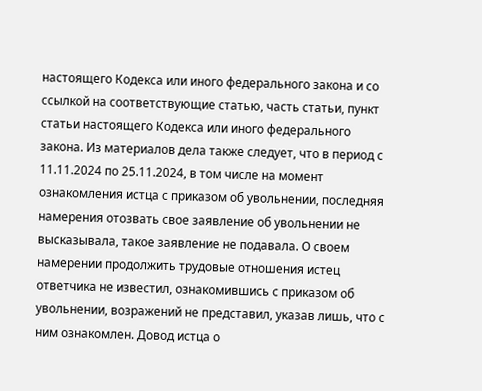настоящего Кодекса или иного федерального закона и со ссылкой на соответствующие статью, часть статьи, пункт статьи настоящего Кодекса или иного федерального закона. Из материалов дела также следует, что в период с 11.11.2024 по 25.11.2024, в том числе на момент ознакомления истца с приказом об увольнении, последняя намерения отозвать свое заявление об увольнении не высказывала, такое заявление не подавала. О своем намерении продолжить трудовые отношения истец ответчика не известил, ознакомившись с приказом об увольнении, возражений не представил, указав лишь, что с ним ознакомлен. Довод истца о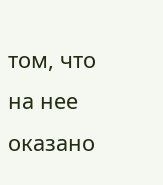том, что на нее оказано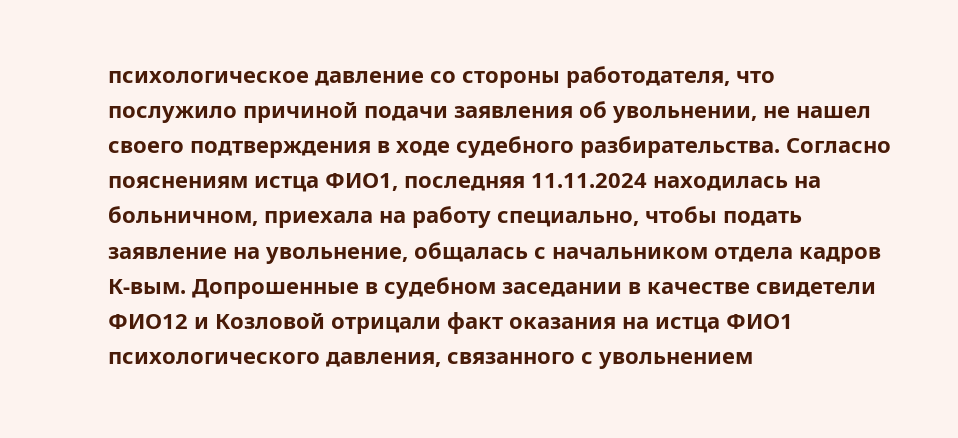психологическое давление со стороны работодателя, что послужило причиной подачи заявления об увольнении, не нашел своего подтверждения в ходе судебного разбирательства. Согласно пояснениям истца ФИО1, последняя 11.11.2024 находилась на больничном, приехала на работу специально, чтобы подать заявление на увольнение, общалась с начальником отдела кадров К-вым. Допрошенные в судебном заседании в качестве свидетели ФИО12 и Козловой отрицали факт оказания на истца ФИО1 психологического давления, связанного с увольнением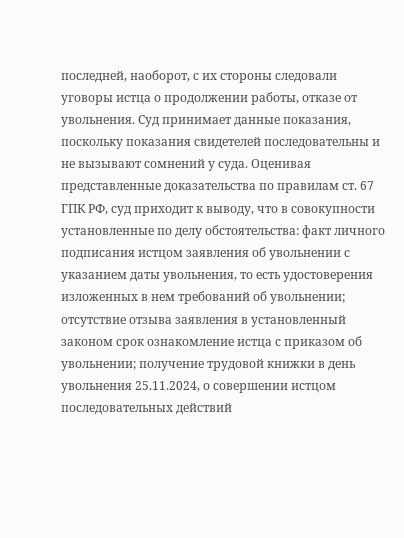последней, наоборот, с их стороны следовали уговоры истца о продолжении работы, отказе от увольнения. Суд принимает данные показания, поскольку показания свидетелей последовательны и не вызывают сомнений у суда. Оценивая представленные доказательства по правилам ст. 67 ГПК РФ, суд приходит к выводу, что в совокупности установленные по делу обстоятельства: факт личного подписания истцом заявления об увольнении с указанием даты увольнения, то есть удостоверения изложенных в нем требований об увольнении; отсутствие отзыва заявления в установленный законом срок ознакомление истца с приказом об увольнении; получение трудовой книжки в день увольнения 25.11.2024, о совершении истцом последовательных действий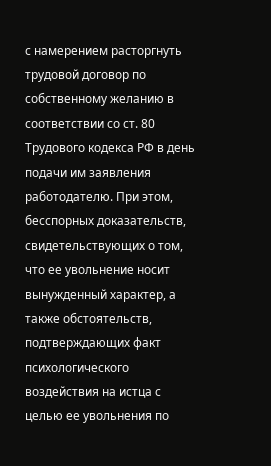с намерением расторгнуть трудовой договор по собственному желанию в соответствии со ст. 80 Трудового кодекса РФ в день подачи им заявления работодателю. При этом, бесспорных доказательств, свидетельствующих о том, что ее увольнение носит вынужденный характер, а также обстоятельств, подтверждающих факт психологического воздействия на истца с целью ее увольнения по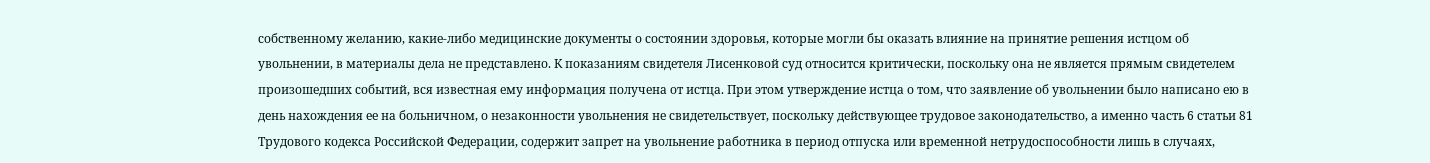собственному желанию, какие-либо медицинские документы о состоянии здоровья, которые могли бы оказать влияние на принятие решения истцом об увольнении, в материалы дела не представлено. К показаниям свидетеля Лисенковой суд относится критически, поскольку она не является прямым свидетелем произошедших событий, вся известная ему информация получена от истца. При этом утверждение истца о том, что заявление об увольнении было написано ею в день нахождения ее на больничном, о незаконности увольнения не свидетельствует, поскольку действующее трудовое законодательство, а именно часть 6 статьи 81 Трудового кодекса Российской Федерации, содержит запрет на увольнение работника в период отпуска или временной нетрудоспособности лишь в случаях,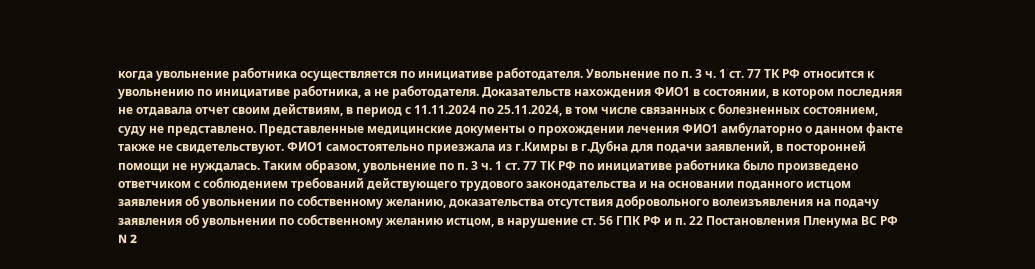когда увольнение работника осуществляется по инициативе работодателя. Увольнение по п. 3 ч. 1 ст. 77 ТК РФ относится к увольнению по инициативе работника, а не работодателя. Доказательств нахождения ФИО1 в состоянии, в котором последняя не отдавала отчет своим действиям, в период с 11.11.2024 по 25.11.2024, в том числе связанных с болезненных состоянием, суду не представлено. Представленные медицинские документы о прохождении лечения ФИО1 амбулаторно о данном факте также не свидетельствуют. ФИО1 самостоятельно приезжала из г.Кимры в г.Дубна для подачи заявлений, в посторонней помощи не нуждалась. Таким образом, увольнение по п. 3 ч. 1 ст. 77 ТК РФ по инициативе работника было произведено ответчиком с соблюдением требований действующего трудового законодательства и на основании поданного истцом заявления об увольнении по собственному желанию, доказательства отсутствия добровольного волеизъявления на подачу заявления об увольнении по собственному желанию истцом, в нарушение ст. 56 ГПК РФ и п. 22 Постановления Пленума ВС РФ N 2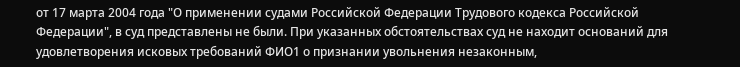от 17 марта 2004 года "О применении судами Российской Федерации Трудового кодекса Российской Федерации", в суд представлены не были. При указанных обстоятельствах суд не находит оснований для удовлетворения исковых требований ФИО1 о признании увольнения незаконным,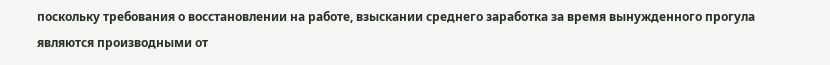поскольку требования о восстановлении на работе, взыскании среднего заработка за время вынужденного прогула являются производными от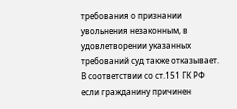требования о признании увольнения незаконным, в удовлетворении указанных требований суд также отказывает. В соответствии со ст.151 ГК РФ если гражданину причинен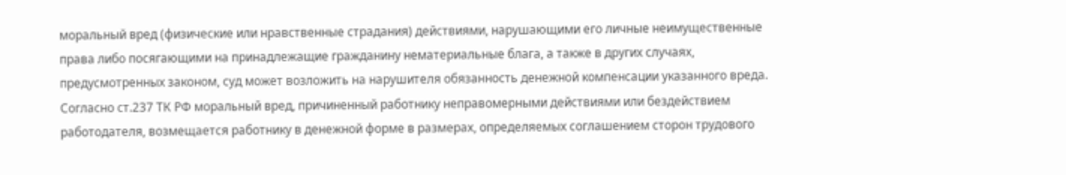моральный вред (физические или нравственные страдания) действиями, нарушающими его личные неимущественные права либо посягающими на принадлежащие гражданину нематериальные блага, а также в других случаях, предусмотренных законом, суд может возложить на нарушителя обязанность денежной компенсации указанного вреда. Согласно ст.237 ТК РФ моральный вред, причиненный работнику неправомерными действиями или бездействием работодателя, возмещается работнику в денежной форме в размерах, определяемых соглашением сторон трудового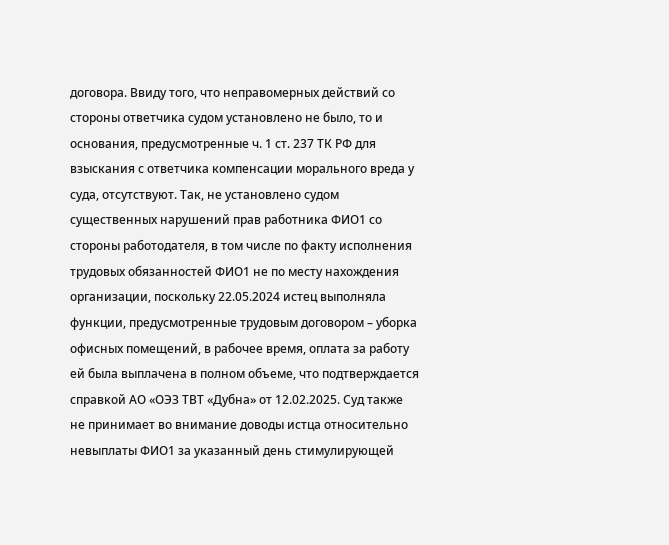договора. Ввиду того, что неправомерных действий со стороны ответчика судом установлено не было, то и основания, предусмотренные ч. 1 ст. 237 ТК РФ для взыскания с ответчика компенсации морального вреда у суда, отсутствуют. Так, не установлено судом существенных нарушений прав работника ФИО1 со стороны работодателя, в том числе по факту исполнения трудовых обязанностей ФИО1 не по месту нахождения организации, поскольку 22.05.2024 истец выполняла функции, предусмотренные трудовым договором – уборка офисных помещений, в рабочее время, оплата за работу ей была выплачена в полном объеме, что подтверждается справкой АО «ОЭЗ ТВТ «Дубна» от 12.02.2025. Суд также не принимает во внимание доводы истца относительно невыплаты ФИО1 за указанный день стимулирующей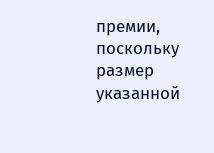премии, поскольку размер указанной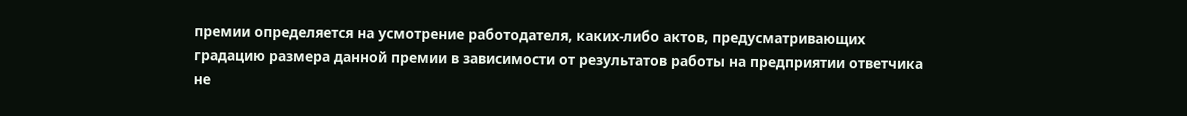премии определяется на усмотрение работодателя, каких-либо актов, предусматривающих градацию размера данной премии в зависимости от результатов работы на предприятии ответчика не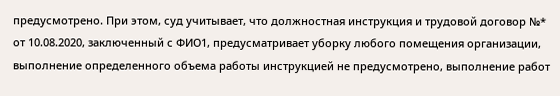предусмотрено. При этом, суд учитывает, что должностная инструкция и трудовой договор №* от 10.08.2020, заключенный с ФИО1, предусматривает уборку любого помещения организации, выполнение определенного объема работы инструкцией не предусмотрено, выполнение работ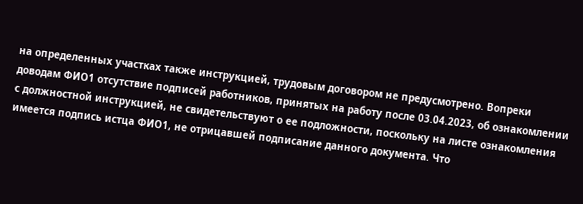на определенных участках также инструкцией, трудовым договором не предусмотрено. Вопреки доводам ФИО1 отсутствие подписей работников, принятых на работу после 03.04.2023, об ознакомлении с должностной инструкцией, не свидетельствуют о ее подложности, поскольку на листе ознакомления имеется подпись истца ФИО1, не отрицавшей подписание данного документа. Что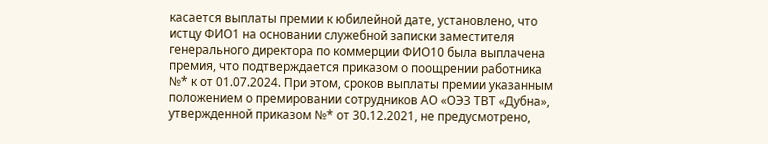касается выплаты премии к юбилейной дате, установлено, что истцу ФИО1 на основании служебной записки заместителя генерального директора по коммерции ФИО10 была выплачена премия, что подтверждается приказом о поощрении работника №* к от 01.07.2024. При этом, сроков выплаты премии указанным положением о премировании сотрудников АО «ОЭЗ ТВТ «Дубна», утвержденной приказом №* от 30.12.2021, не предусмотрено,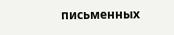письменных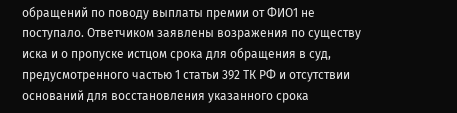обращений по поводу выплаты премии от ФИО1 не поступало. Ответчиком заявлены возражения по существу иска и о пропуске истцом срока для обращения в суд, предусмотренного частью 1 статьи 392 ТК РФ и отсутствии оснований для восстановления указанного срока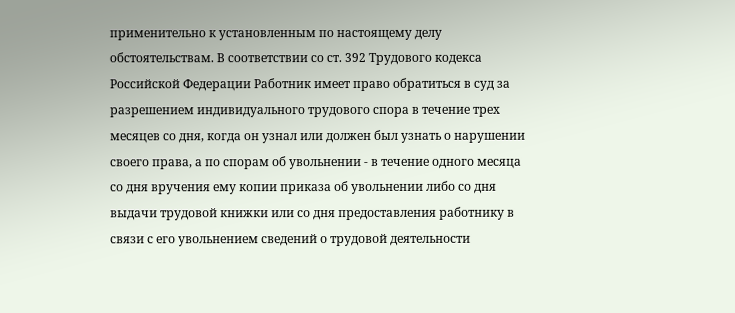применительно к установленным по настоящему делу обстоятельствам. В соответствии со ст. 392 Трудового кодекса Российской Федерации Работник имеет право обратиться в суд за разрешением индивидуального трудового спора в течение трех месяцев со дня, когда он узнал или должен был узнать о нарушении своего права, а по спорам об увольнении - в течение одного месяца со дня вручения ему копии приказа об увольнении либо со дня выдачи трудовой книжки или со дня предоставления работнику в связи с его увольнением сведений о трудовой деятельности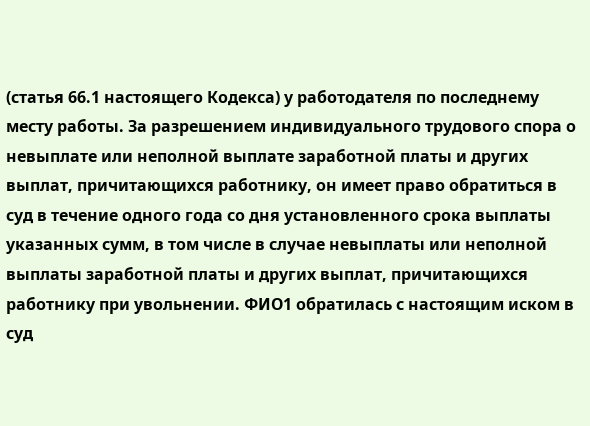(статья 66.1 настоящего Кодекса) у работодателя по последнему месту работы. За разрешением индивидуального трудового спора о невыплате или неполной выплате заработной платы и других выплат, причитающихся работнику, он имеет право обратиться в суд в течение одного года со дня установленного срока выплаты указанных сумм, в том числе в случае невыплаты или неполной выплаты заработной платы и других выплат, причитающихся работнику при увольнении. ФИО1 обратилась с настоящим иском в суд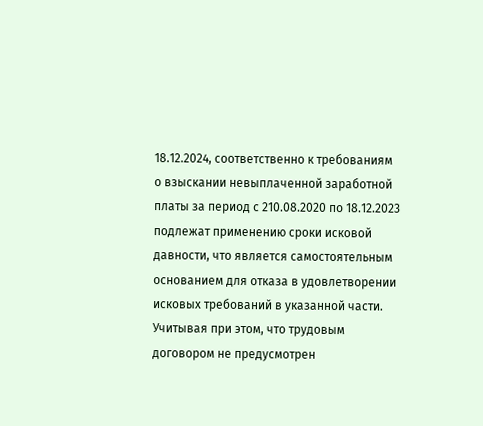18.12.2024, соответственно к требованиям о взыскании невыплаченной заработной платы за период с 210.08.2020 по 18.12.2023 подлежат применению сроки исковой давности, что является самостоятельным основанием для отказа в удовлетворении исковых требований в указанной части. Учитывая при этом, что трудовым договором не предусмотрен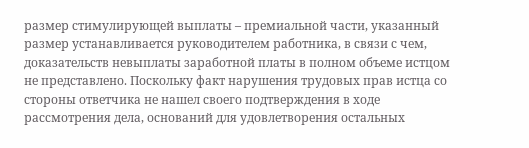размер стимулирующей выплаты – премиальной части, указанный размер устанавливается руководителем работника, в связи с чем, доказательств невыплаты заработной платы в полном объеме истцом не представлено. Поскольку факт нарушения трудовых прав истца со стороны ответчика не нашел своего подтверждения в ходе рассмотрения дела, оснований для удовлетворения остальных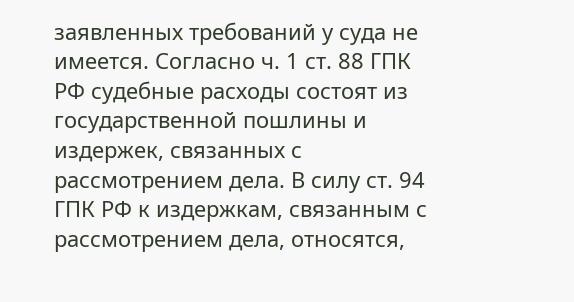заявленных требований у суда не имеется. Согласно ч. 1 ст. 88 ГПК РФ судебные расходы состоят из государственной пошлины и издержек, связанных с рассмотрением дела. В силу ст. 94 ГПК РФ к издержкам, связанным с рассмотрением дела, относятся,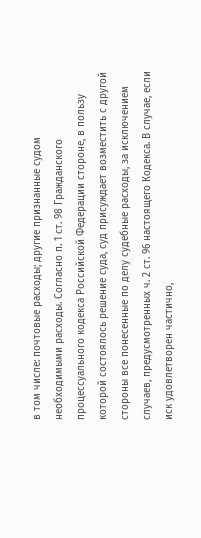в том числе: почтовые расходы; другие признанные судом необходимыми расходы. Согласно п. 1 ст. 98 Гражданского процессуального кодекса Российской Федерации стороне, в пользу которой состоялось решение суда, суд присуждает возместить с другой стороны все понесенные по делу судебные расходы, за исключением случаев, предусмотренных ч. 2 ст. 96 настоящего Кодекса. В случае, если иск удовлетворен частично,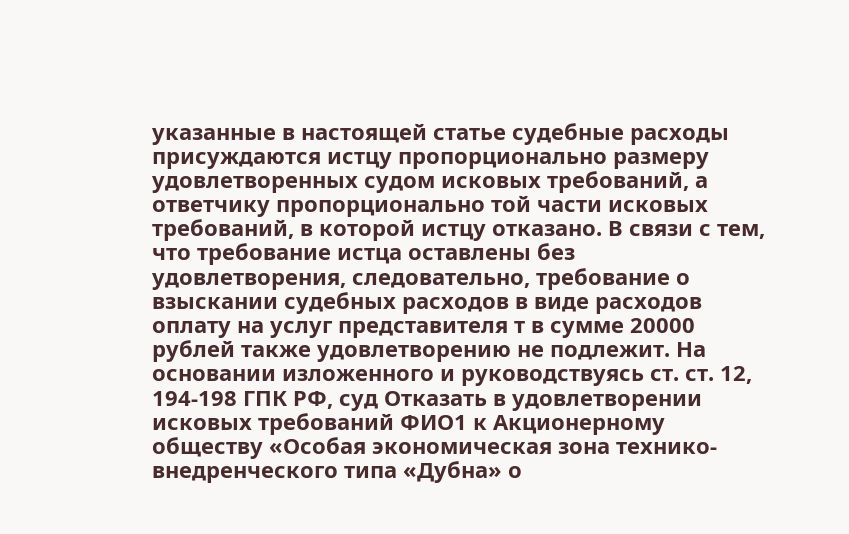указанные в настоящей статье судебные расходы присуждаются истцу пропорционально размеру удовлетворенных судом исковых требований, а ответчику пропорционально той части исковых требований, в которой истцу отказано. В связи с тем, что требование истца оставлены без удовлетворения, следовательно, требование о взыскании судебных расходов в виде расходов оплату на услуг представителя т в сумме 20000 рублей также удовлетворению не подлежит. На основании изложенного и руководствуясь ст. ст. 12, 194-198 ГПК РФ, суд Отказать в удовлетворении исковых требований ФИО1 к Акционерному обществу «Особая экономическая зона технико-внедренческого типа «Дубна» о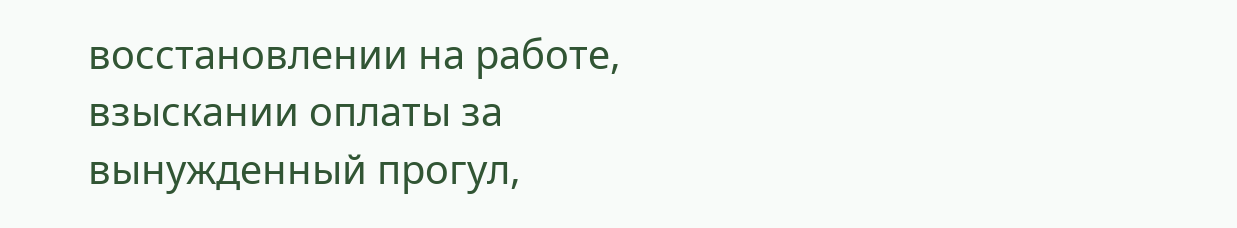восстановлении на работе, взыскании оплаты за вынужденный прогул,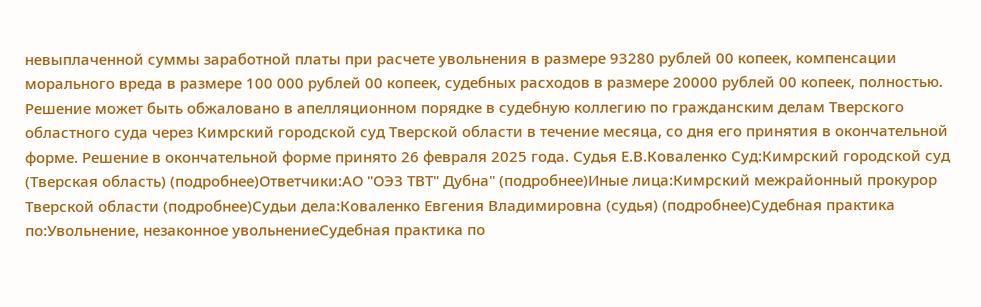невыплаченной суммы заработной платы при расчете увольнения в размере 93280 рублей 00 копеек, компенсации морального вреда в размере 100 000 рублей 00 копеек, судебных расходов в размере 20000 рублей 00 копеек, полностью. Решение может быть обжаловано в апелляционном порядке в судебную коллегию по гражданским делам Тверского областного суда через Кимрский городской суд Тверской области в течение месяца, со дня его принятия в окончательной форме. Решение в окончательной форме принято 26 февраля 2025 года. Судья Е.В.Коваленко Суд:Кимрский городской суд (Тверская область) (подробнее)Ответчики:АО "ОЭЗ ТВТ" Дубна" (подробнее)Иные лица:Кимрский межрайонный прокурор Тверской области (подробнее)Судьи дела:Коваленко Евгения Владимировна (судья) (подробнее)Судебная практика по:Увольнение, незаконное увольнениеСудебная практика по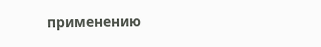применению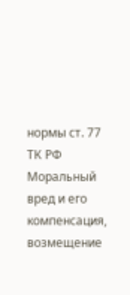нормы ст. 77 ТК РФ Моральный вред и его компенсация, возмещение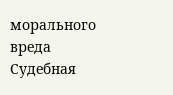морального вреда Судебная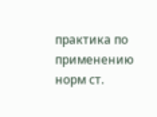практика по применению норм ст.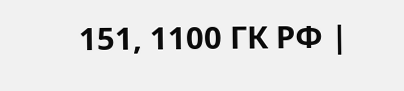151, 1100 ГК РФ |